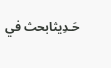حَـدِيثابحث في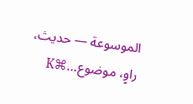الموسوعة — حديث، راوٍ، موضوع…⌘K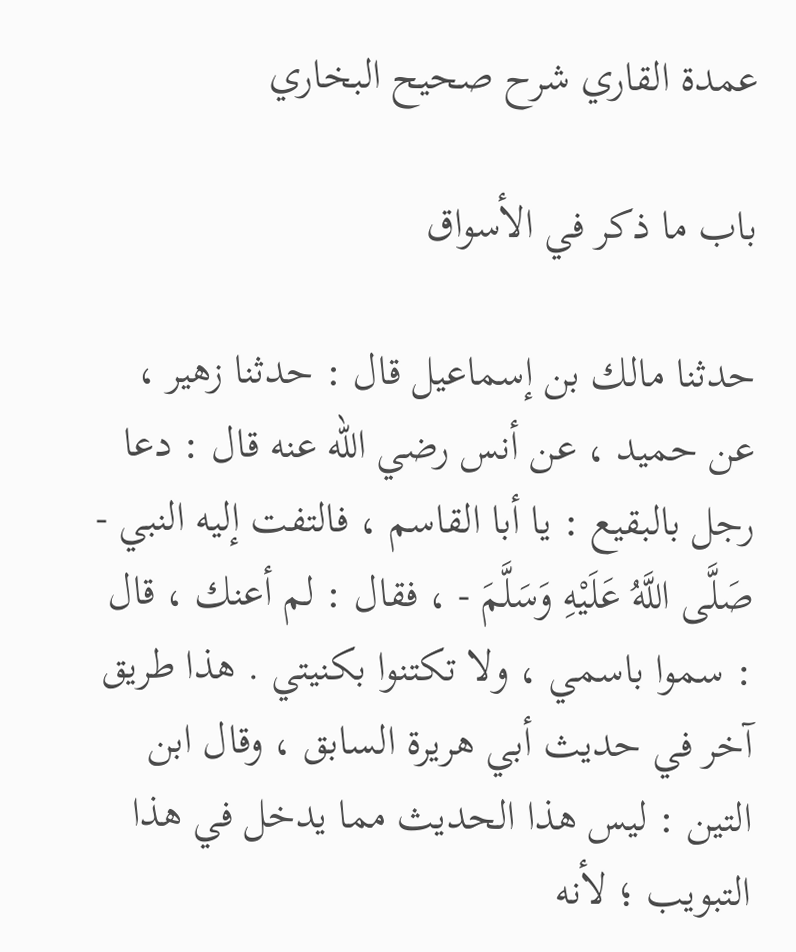عمدة القاري شرح صحيح البخاري

باب ما ذكر في الأسواق

حدثنا مالك بن إسماعيل قال : حدثنا زهير ، عن حميد ، عن أنس رضي الله عنه قال : دعا رجل بالبقيع : يا أبا القاسم ، فالتفت إليه النبي - صَلَّى اللَّهُ عَلَيْهِ وَسَلَّمَ - ، فقال : لم أعنك ، قال : سموا باسمي ، ولا تكتنوا بكنيتي . هذا طريق آخر في حديث أبي هريرة السابق ، وقال ابن التين : ليس هذا الحديث مما يدخل في هذا التبويب ؛ لأنه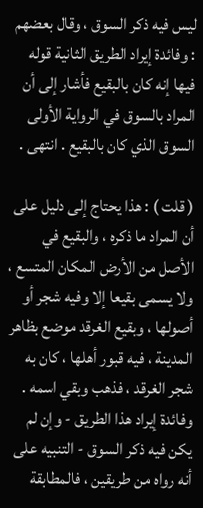ليس فيه ذكر السوق ، وقال بعضهم : وفائدة إيراد الطريق الثانية قوله فيها إنه كان بالبقيع فأشار إلى أن المراد بالسوق في الرواية الأولى السوق الذي كان بالبقيع . انتهى .

( قلت ) : هذا يحتاج إلى دليل على أن المراد ما ذكره ، والبقيع في الأصل من الأرض المكان المتسع ، ولا يسمى بقيعا إلا وفيه شجر أو أصولها ، وبقيع الغرقد موضع بظاهر المدينة ، فيه قبور أهلها ، كان به شجر الغرقد ، فذهب وبقي اسمه . وفائدة إيراد هذا الطريق - وإن لم يكن فيه ذكر السوق - التنبيه على أنه رواه من طريقين ، فالمطابقة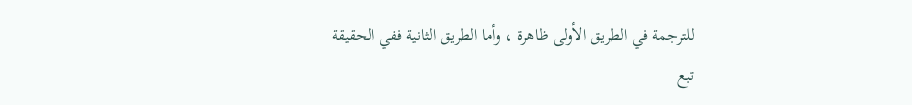للترجمة في الطريق الأولى ظاهرة ، وأما الطريق الثانية ففي الحقيقة تبع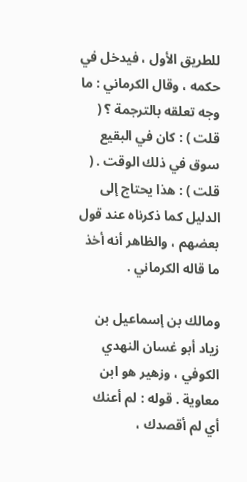للطريق الأول ، فيدخل في حكمه ، وقال الكرماني : ما وجه تعلقه بالترجمة ؟ ( قلت ) : كان في البقيع سوق في ذلك الوقت . ( قلت ) : هذا يحتاج إلى الدليل كما ذكرناه عند قول بعضهم ، والظاهر أنه أخذ ما قاله الكرماني .

ومالك بن إسماعيل بن زياد أبو غسان النهدي الكوفي ، وزهير هو ابن معاوية . قوله : لم أعنك أي لم أقصدك ،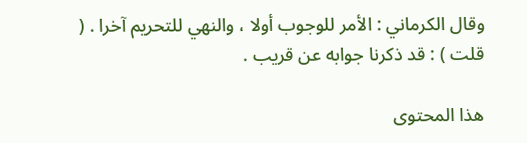وقال الكرماني : الأمر للوجوب أولا ، والنهي للتحريم آخرا . ( قلت ) : قد ذكرنا جوابه عن قريب .

هذا المحتوى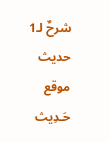شرحٌ لـ1 حديث
موقع حَـدِيث